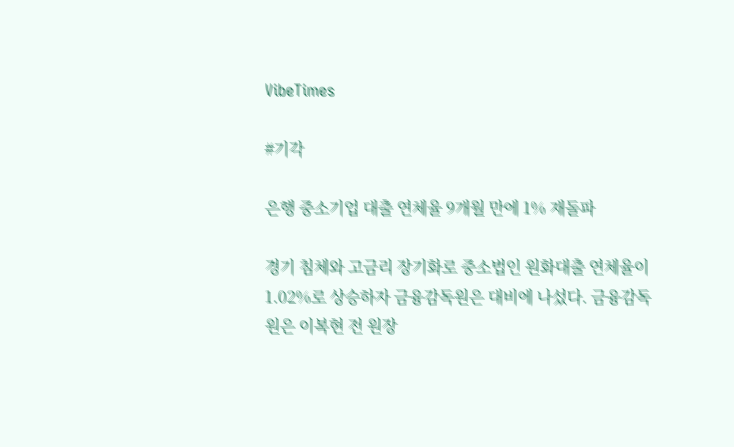VibeTimes

#기각

은행 중소기업 대출 연체율 9개월 만에 1% 재돌파

경기 침체와 고금리 장기화로 중소법인 원화대출 연체율이 1.02%로 상승하자 금융감독원은 대비에 나섰다. 금융감독원은 이복현 전 원장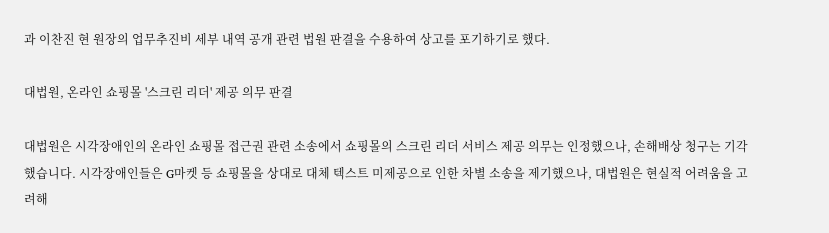과 이찬진 현 원장의 업무추진비 세부 내역 공개 관련 법원 판결을 수용하여 상고를 포기하기로 했다.

대법원, 온라인 쇼핑몰 '스크린 리더' 제공 의무 판결

대법원은 시각장애인의 온라인 쇼핑몰 접근권 관련 소송에서 쇼핑몰의 스크린 리더 서비스 제공 의무는 인정했으나, 손해배상 청구는 기각했습니다. 시각장애인들은 G마켓 등 쇼핑몰을 상대로 대체 텍스트 미제공으로 인한 차별 소송을 제기했으나, 대법원은 현실적 어려움을 고려해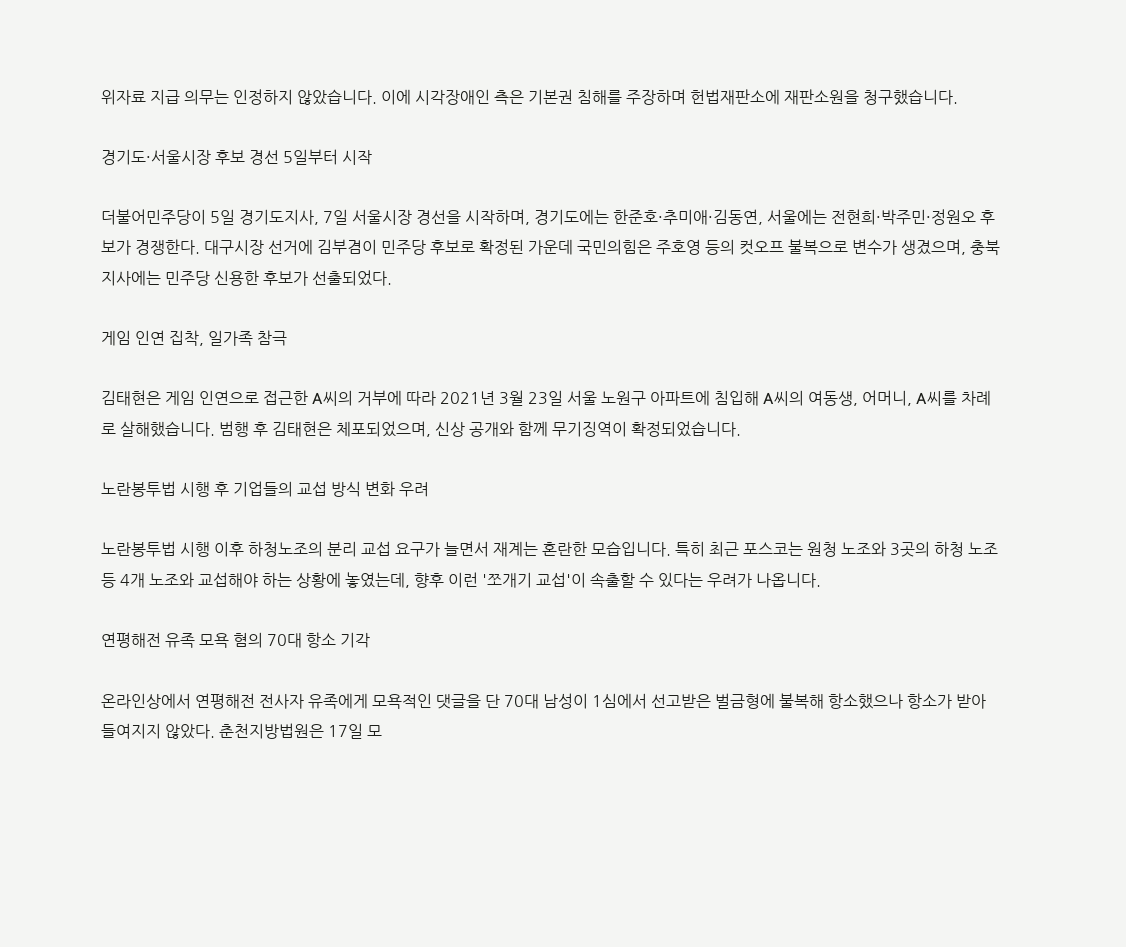위자료 지급 의무는 인정하지 않았습니다. 이에 시각장애인 측은 기본권 침해를 주장하며 헌법재판소에 재판소원을 청구했습니다.

경기도·서울시장 후보 경선 5일부터 시작

더불어민주당이 5일 경기도지사, 7일 서울시장 경선을 시작하며, 경기도에는 한준호·추미애·김동연, 서울에는 전현희·박주민·정원오 후보가 경쟁한다. 대구시장 선거에 김부겸이 민주당 후보로 확정된 가운데 국민의힘은 주호영 등의 컷오프 불복으로 변수가 생겼으며, 충북지사에는 민주당 신용한 후보가 선출되었다.

게임 인연 집착, 일가족 참극

김태현은 게임 인연으로 접근한 A씨의 거부에 따라 2021년 3월 23일 서울 노원구 아파트에 침입해 A씨의 여동생, 어머니, A씨를 차례로 살해했습니다. 범행 후 김태현은 체포되었으며, 신상 공개와 함께 무기징역이 확정되었습니다.

노란봉투법 시행 후 기업들의 교섭 방식 변화 우려

노란봉투법 시행 이후 하청노조의 분리 교섭 요구가 늘면서 재계는 혼란한 모습입니다. 특히 최근 포스코는 원청 노조와 3곳의 하청 노조 등 4개 노조와 교섭해야 하는 상황에 놓였는데, 향후 이런 '쪼개기 교섭'이 속출할 수 있다는 우려가 나옵니다.

연평해전 유족 모욕 혐의 70대 항소 기각

온라인상에서 연평해전 전사자 유족에게 모욕적인 댓글을 단 70대 남성이 1심에서 선고받은 벌금형에 불복해 항소했으나 항소가 받아들여지지 않았다. 춘천지방법원은 17일 모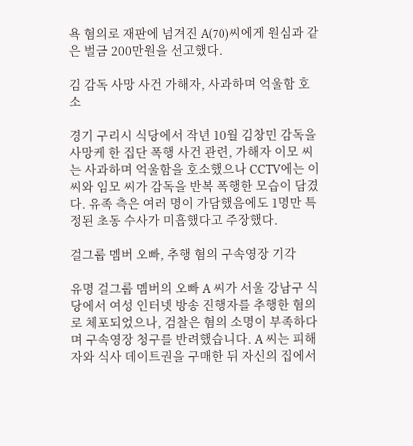욕 혐의로 재판에 넘겨진 A(70)씨에게 원심과 같은 벌금 200만원을 선고했다.

김 감독 사망 사건 가해자, 사과하며 억울함 호소

경기 구리시 식당에서 작년 10월 김창민 감독을 사망케 한 집단 폭행 사건 관련, 가해자 이모 씨는 사과하며 억울함을 호소했으나 CCTV에는 이 씨와 임모 씨가 감독을 반복 폭행한 모습이 담겼다. 유족 측은 여러 명이 가담했음에도 1명만 특정된 초동 수사가 미흡했다고 주장했다.

걸그룹 멤버 오빠, 추행 혐의 구속영장 기각

유명 걸그룹 멤버의 오빠 A 씨가 서울 강남구 식당에서 여성 인터넷 방송 진행자를 추행한 혐의로 체포되었으나, 검찰은 혐의 소명이 부족하다며 구속영장 청구를 반려했습니다. A 씨는 피해자와 식사 데이트권을 구매한 뒤 자신의 집에서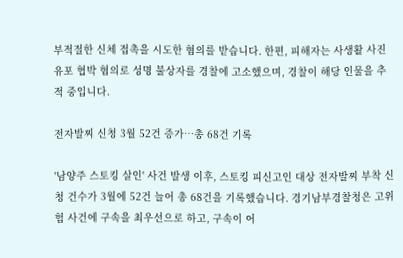부적절한 신체 접촉을 시도한 혐의를 받습니다. 한편, 피해자는 사생활 사진 유포 협박 혐의로 성명 불상자를 경찰에 고소했으며, 경찰이 해당 인물을 추적 중입니다.

전자발찌 신청 3월 52건 증가…총 68건 기록

'남양주 스토킹 살인' 사건 발생 이후, 스토킹 피신고인 대상 전자발찌 부착 신청 건수가 3월에 52건 늘어 총 68건을 기록했습니다. 경기남부경찰청은 고위험 사건에 구속을 최우선으로 하고, 구속이 어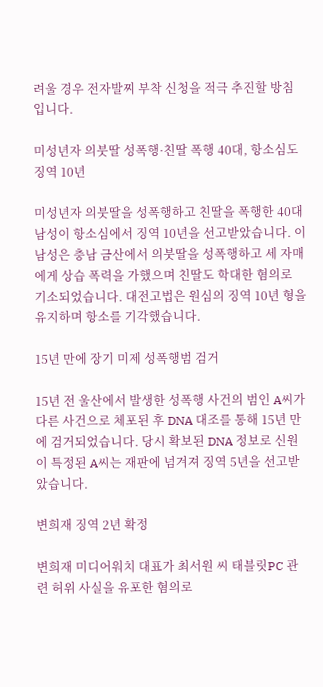려울 경우 전자발찌 부착 신청을 적극 추진할 방침입니다.

미성년자 의붓딸 성폭행·친딸 폭행 40대, 항소심도 징역 10년

미성년자 의붓딸을 성폭행하고 친딸을 폭행한 40대 남성이 항소심에서 징역 10년을 선고받았습니다. 이 남성은 충남 금산에서 의붓딸을 성폭행하고 세 자매에게 상습 폭력을 가했으며 친딸도 학대한 혐의로 기소되었습니다. 대전고법은 원심의 징역 10년 형을 유지하며 항소를 기각했습니다.

15년 만에 장기 미제 성폭행범 검거

15년 전 울산에서 발생한 성폭행 사건의 범인 A씨가 다른 사건으로 체포된 후 DNA 대조를 통해 15년 만에 검거되었습니다. 당시 확보된 DNA 정보로 신원이 특정된 A씨는 재판에 넘겨져 징역 5년을 선고받았습니다.

변희재 징역 2년 확정

변희재 미디어워치 대표가 최서원 씨 태블릿PC 관련 허위 사실을 유포한 혐의로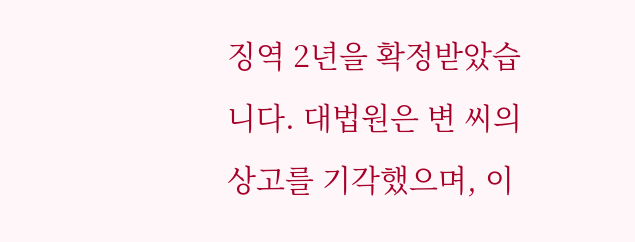징역 2년을 확정받았습니다. 대법원은 변 씨의 상고를 기각했으며, 이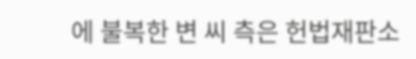에 불복한 변 씨 측은 헌법재판소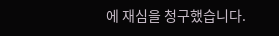에 재심을 청구했습니다.